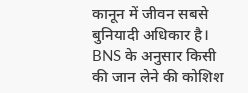कानून में जीवन सबसे बुनियादी अधिकार है। BNS के अनुसार किसी की जान लेने की कोशिश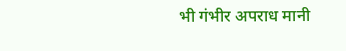भी गंभीर अपराध मानी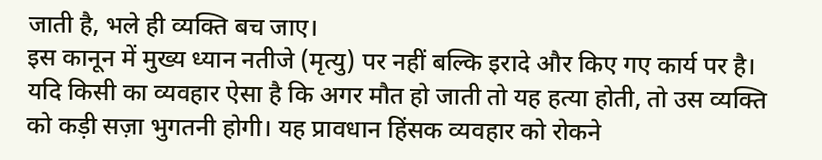जाती है, भले ही व्यक्ति बच जाए।
इस कानून में मुख्य ध्यान नतीजे (मृत्यु) पर नहीं बल्कि इरादे और किए गए कार्य पर है। यदि किसी का व्यवहार ऐसा है कि अगर मौत हो जाती तो यह हत्या होती, तो उस व्यक्ति को कड़ी सज़ा भुगतनी होगी। यह प्रावधान हिंसक व्यवहार को रोकने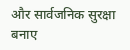और सार्वजनिक सुरक्षा बनाए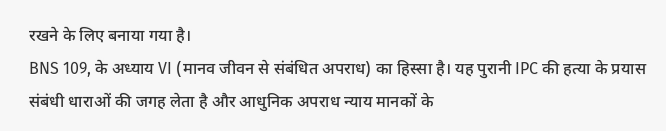रखने के लिए बनाया गया है।
BNS 109, के अध्याय VI (मानव जीवन से संबंधित अपराध) का हिस्सा है। यह पुरानी IPC की हत्या के प्रयास संबंधी धाराओं की जगह लेता है और आधुनिक अपराध न्याय मानकों के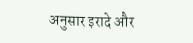अनुसार इरादे और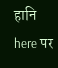हानि here पर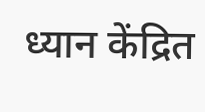ध्यान केंद्रित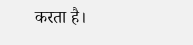करता है।